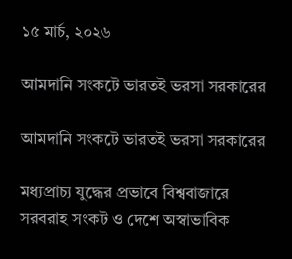১৫ মার্চ, ২০২৬

আমদানি সংকটে ভারতই ভরসা সরকারের

আমদানি সংকটে ভারতই ভরসা সরকারের

মধ্যপ্রাচ্য যুদ্ধের প্রভাবে বিশ্ববাজারে সরবরাহ সংকট ও দেশে অস্বাভাবিক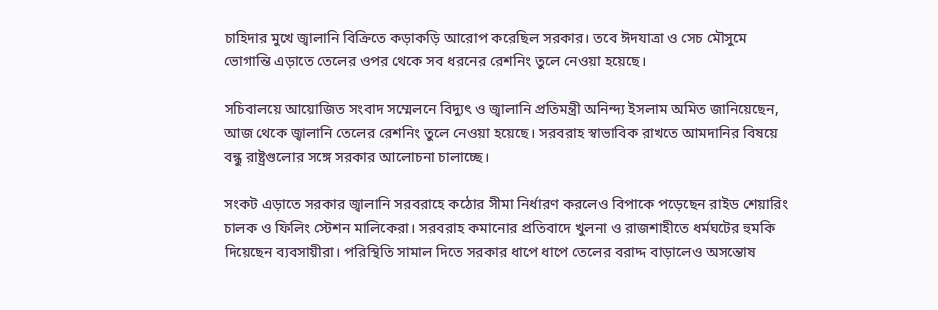চাহিদার মুখে জ্বালানি বিক্রিতে কড়াকড়ি আরোপ করেছিল সরকার। তবে ঈদযাত্রা ও সেচ মৌসুমে ভোগান্তি এড়াতে তেলের ওপর থেকে সব ধরনের রেশনিং তুলে নেওয়া হয়েছে।

সচিবালয়ে আয়োজিত সংবাদ সম্মেলনে বিদ্যুৎ ও জ্বালানি প্রতিমন্ত্রী অনিন্দ্য ইসলাম অমিত জানিয়েছেন, আজ থেকে জ্বালানি তেলের রেশনিং তুলে নেওয়া হয়েছে। সরবরাহ স্বাভাবিক রাখতে আমদানির বিষয়ে বন্ধু রাষ্ট্রগুলোর সঙ্গে সরকার আলোচনা চালাচ্ছে।

সংকট এড়াতে সরকার জ্বালানি সরবরাহে কঠোর সীমা নির্ধারণ করলেও বিপাকে পড়েছেন রাইড শেয়ারিং চালক ও ফিলিং স্টেশন মালিকেরা। সরবরাহ কমানোর প্রতিবাদে খুলনা ও রাজশাহীতে ধর্মঘটের হুমকি দিয়েছেন ব্যবসায়ীরা। পরিস্থিতি সামাল দিতে সরকার ধাপে ধাপে তেলের বরাদ্দ বাড়ালেও অসন্তোষ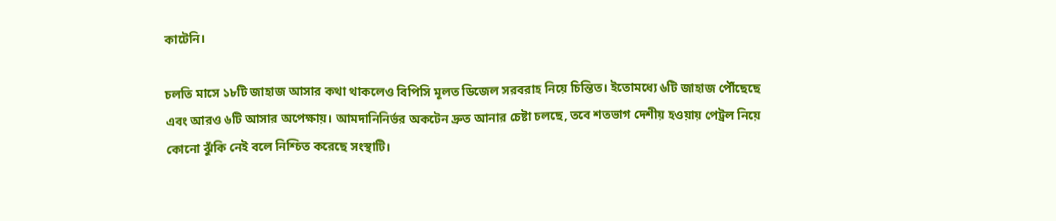কাটেনি।

চলতি মাসে ১৮টি জাহাজ আসার কথা থাকলেও বিপিসি মূলত ডিজেল সরবরাহ নিয়ে চিন্তিত। ইতোমধ্যে ৬টি জাহাজ পৌঁছেছে এবং আরও ৬টি আসার অপেক্ষায়। আমদানিনির্ভর অকটেন দ্রুত আনার চেষ্টা চলছে, তবে শতভাগ দেশীয় হওয়ায় পেট্রল নিয়ে কোনো ঝুঁকি নেই বলে নিশ্চিত করেছে সংস্থাটি।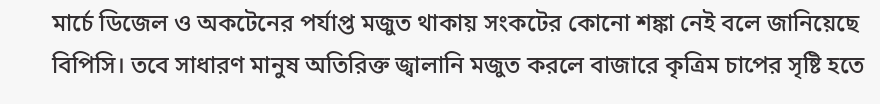মার্চে ডিজেল ও অকটেনের পর্যাপ্ত মজুত থাকায় সংকটের কোনো শঙ্কা নেই বলে জানিয়েছে বিপিসি। তবে সাধারণ মানুষ অতিরিক্ত জ্বালানি মজুত করলে বাজারে কৃত্রিম চাপের সৃষ্টি হতে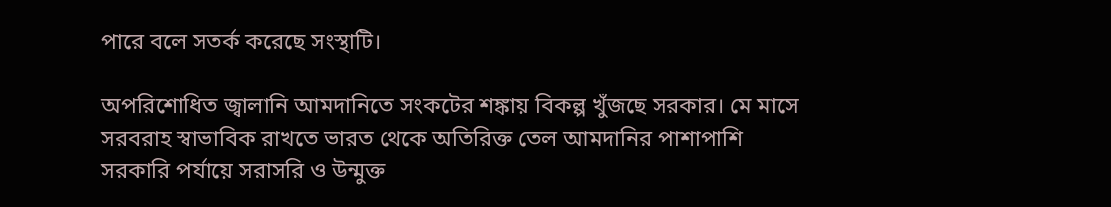পারে বলে সতর্ক করেছে সংস্থাটি।

অপরিশোধিত জ্বালানি আমদানিতে সংকটের শঙ্কায় বিকল্প খুঁজছে সরকার। মে মাসে সরবরাহ স্বাভাবিক রাখতে ভারত থেকে অতিরিক্ত তেল আমদানির পাশাপাশি সরকারি পর্যায়ে সরাসরি ও উন্মুক্ত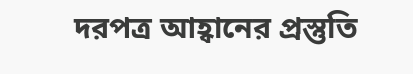দরপত্র আহ্বানের প্রস্তুতি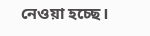নেওয়া হচ্ছে।